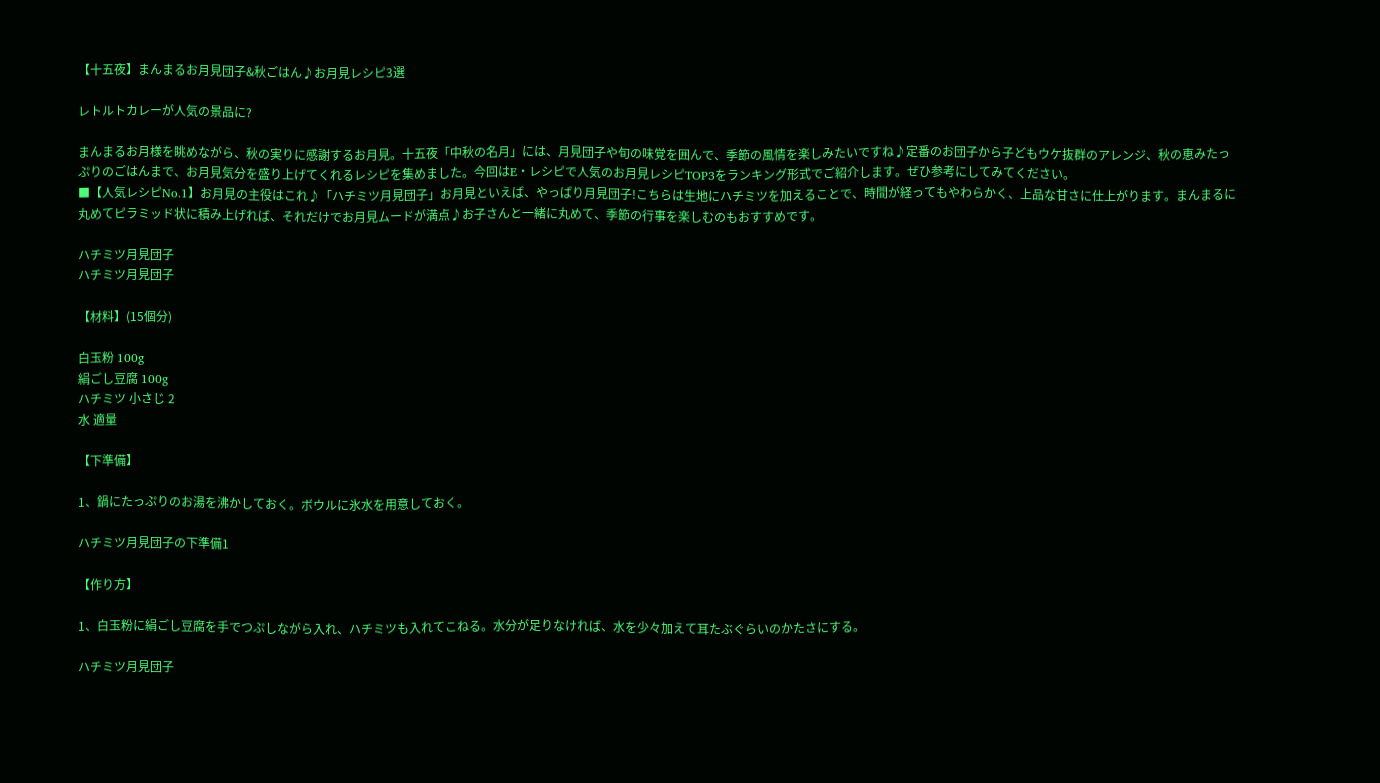【十五夜】まんまるお月見団子&秋ごはん♪お月見レシピ3選

レトルトカレーが人気の景品に?

まんまるお月様を眺めながら、秋の実りに感謝するお月見。十五夜「中秋の名月」には、月見団子や旬の味覚を囲んで、季節の風情を楽しみたいですね♪定番のお団子から子どもウケ抜群のアレンジ、秋の恵みたっぷりのごはんまで、お月見気分を盛り上げてくれるレシピを集めました。今回はE・レシピで人気のお月見レシピTOP3をランキング形式でご紹介します。ぜひ参考にしてみてください。
■【人気レシピNo.1】お月見の主役はこれ♪「ハチミツ月見団子」お月見といえば、やっぱり月見団子!こちらは生地にハチミツを加えることで、時間が経ってもやわらかく、上品な甘さに仕上がります。まんまるに丸めてピラミッド状に積み上げれば、それだけでお月見ムードが満点♪お子さんと一緒に丸めて、季節の行事を楽しむのもおすすめです。

ハチミツ月見団子
ハチミツ月見団子

【材料】(15個分)

白玉粉 100g
絹ごし豆腐 100g
ハチミツ 小さじ 2
水 適量

【下準備】

1、鍋にたっぷりのお湯を沸かしておく。ボウルに氷水を用意しておく。

ハチミツ月見団子の下準備1

【作り方】

1、白玉粉に絹ごし豆腐を手でつぷしながら入れ、ハチミツも入れてこねる。水分が足りなければ、水を少々加えて耳たぶぐらいのかたさにする。

ハチミツ月見団子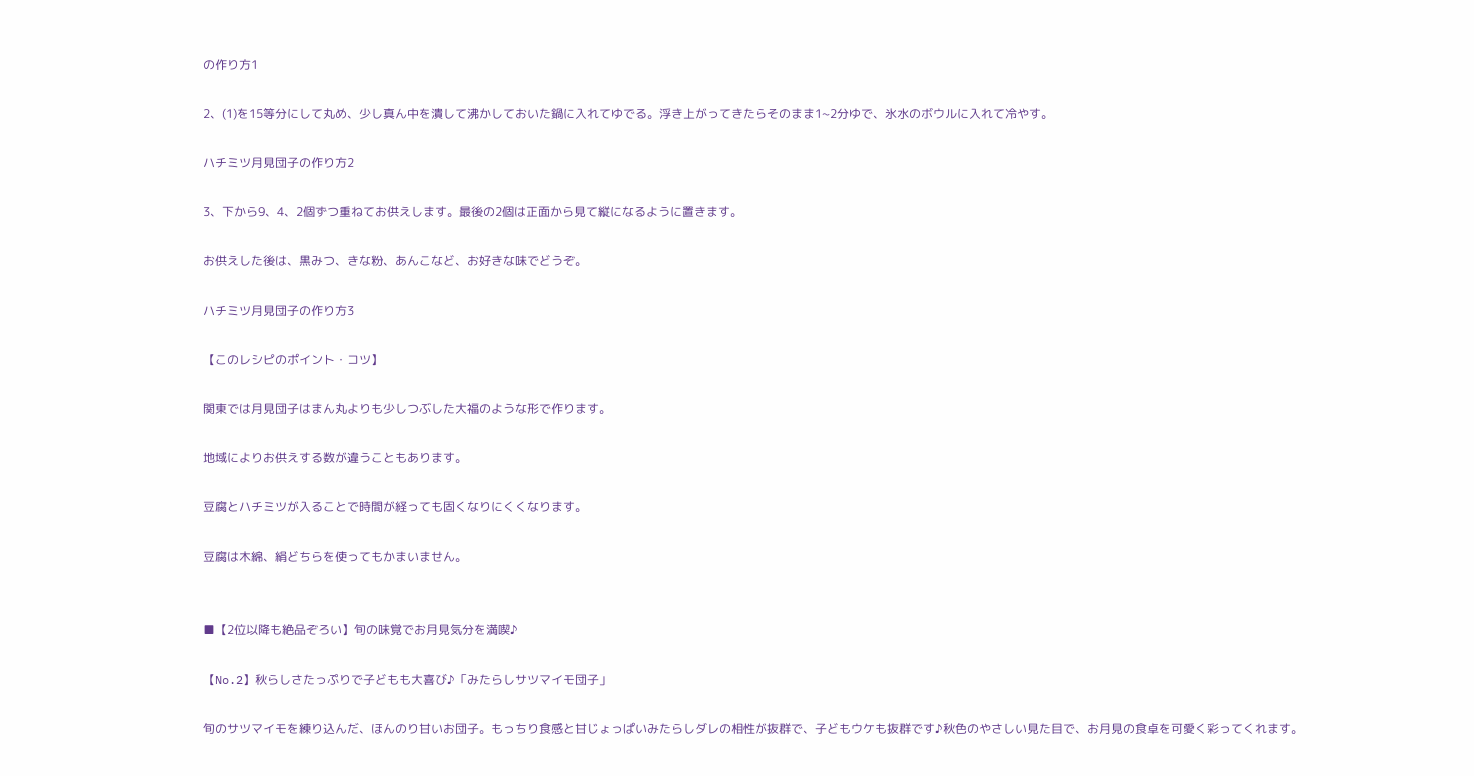の作り方1

2、(1)を15等分にして丸め、少し真ん中を潰して沸かしておいた鍋に入れてゆでる。浮き上がってきたらそのまま1~2分ゆで、氷水のボウルに入れて冷やす。

ハチミツ月見団子の作り方2

3、下から9、4、2個ずつ重ねてお供えします。最後の2個は正面から見て縦になるように置きます。

お供えした後は、黒みつ、きな粉、あんこなど、お好きな味でどうぞ。

ハチミツ月見団子の作り方3

【このレシピのポイント・コツ】

関東では月見団子はまん丸よりも少しつぶした大福のような形で作ります。

地域によりお供えする数が違うこともあります。

豆腐とハチミツが入ることで時間が経っても固くなりにくくなります。

豆腐は木綿、絹どちらを使ってもかまいません。


■【2位以降も絶品ぞろい】旬の味覚でお月見気分を満喫♪

【No.2】秋らしさたっぷりで子どもも大喜び♪「みたらしサツマイモ団子」

旬のサツマイモを練り込んだ、ほんのり甘いお団子。もっちり食感と甘じょっぱいみたらしダレの相性が抜群で、子どもウケも抜群です♪秋色のやさしい見た目で、お月見の食卓を可愛く彩ってくれます。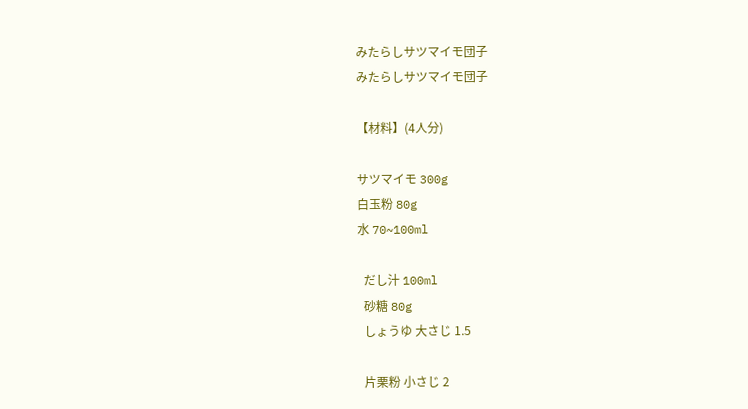みたらしサツマイモ団子
みたらしサツマイモ団子

【材料】(4人分)

サツマイモ 300g
白玉粉 80g
水 70~100ml

  だし汁 100ml
  砂糖 80g
  しょうゆ 大さじ 1.5

  片栗粉 小さじ 2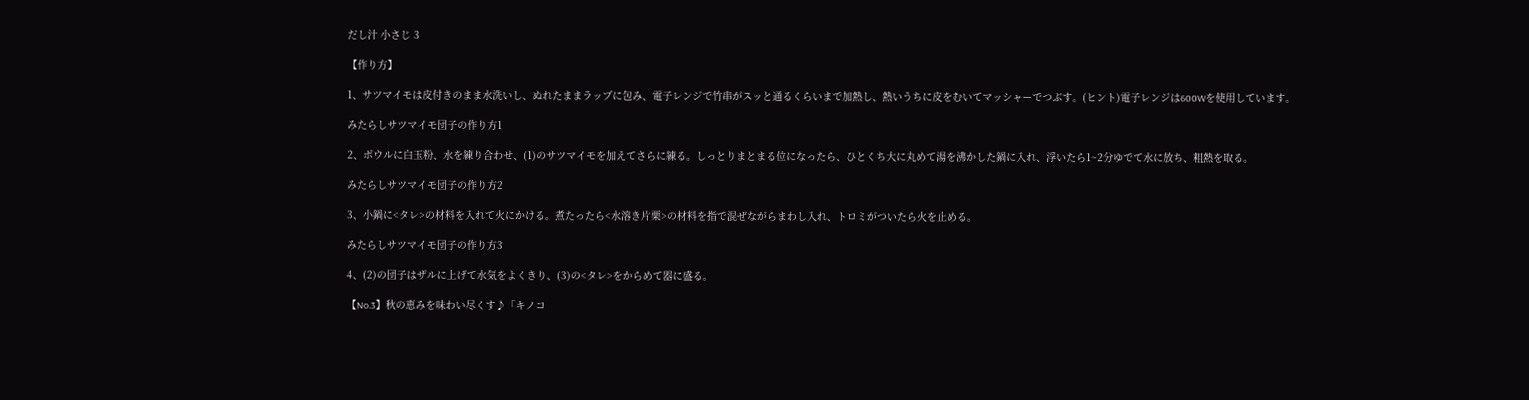だし汁 小さじ 3

【作り方】

1、サツマイモは皮付きのまま水洗いし、ぬれたままラップに包み、電子レンジで竹串がスッと通るくらいまで加熱し、熱いうちに皮をむいてマッシャーでつぶす。(ヒント)電子レンジは600Wを使用しています。

みたらしサツマイモ団子の作り方1

2、ボウルに白玉粉、水を練り合わせ、(1)のサツマイモを加えてさらに練る。しっとりまとまる位になったら、ひとくち大に丸めて湯を沸かした鍋に入れ、浮いたら1~2分ゆでて水に放ち、粗熱を取る。

みたらしサツマイモ団子の作り方2

3、小鍋に<タレ>の材料を入れて火にかける。煮たったら<水溶き片栗>の材料を指で混ぜながらまわし入れ、トロミがついたら火を止める。

みたらしサツマイモ団子の作り方3

4、(2)の団子はザルに上げて水気をよくきり、(3)の<タレ>をからめて器に盛る。

【No.3】秋の恵みを味わい尽くす♪「キノコ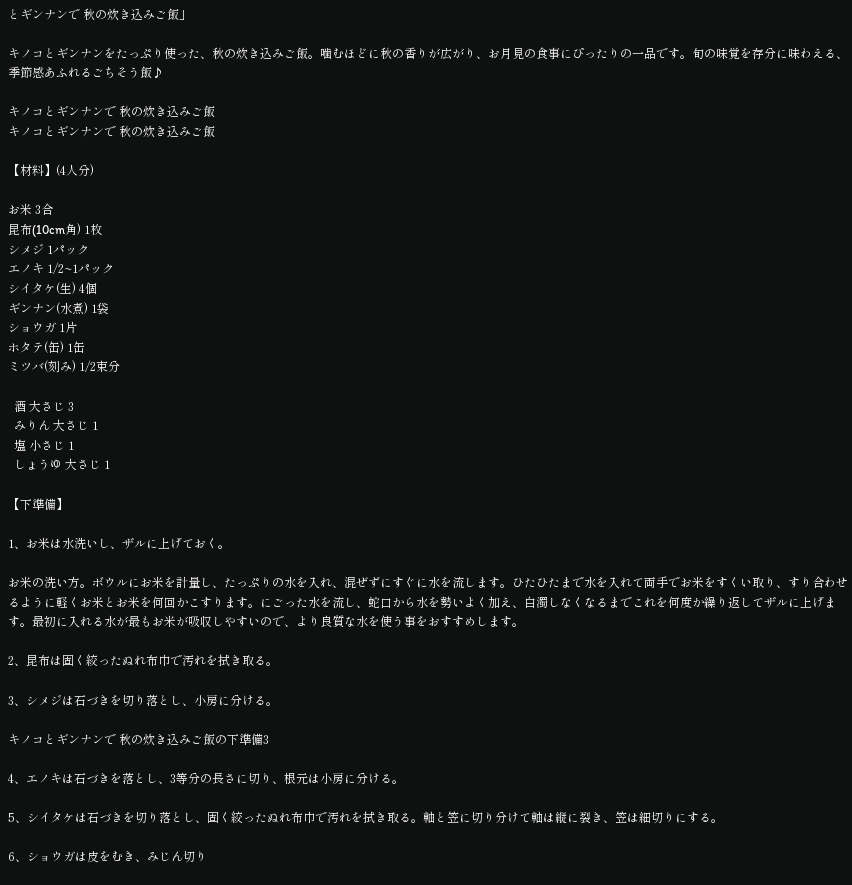とギンナンで 秋の炊き込みご飯」

キノコとギンナンをたっぷり使った、秋の炊き込みご飯。噛むほどに秋の香りが広がり、お月見の食事にぴったりの一品です。旬の味覚を存分に味わえる、季節感あふれるごちそう飯♪

キノコとギンナンで 秋の炊き込みご飯
キノコとギンナンで 秋の炊き込みご飯

【材料】(4人分)

お米 3合
昆布(10cm角) 1枚
シメジ 1パック
エノキ 1/2~1パック
シイタケ(生) 4個
ギンナン(水煮) 1袋
ショウガ 1片
ホタテ(缶) 1缶
ミツバ(刻み) 1/2束分

  酒 大さじ 3
  みりん 大さじ 1
  塩 小さじ 1
  しょうゆ 大さじ 1

【下準備】

1、お米は水洗いし、ザルに上げておく。

お米の洗い方。ボウルにお米を計量し、たっぷりの水を入れ、混ぜずにすぐに水を流します。ひたひたまで水を入れて両手でお米をすくい取り、すり合わせるように軽くお米とお米を何回かこすります。にごった水を流し、蛇口から水を勢いよく加え、白濁しなくなるまでこれを何度か繰り返してザルに上げます。最初に入れる水が最もお米が吸収しやすいので、より良質な水を使う事をおすすめします。

2、昆布は固く絞ったぬれ布巾で汚れを拭き取る。

3、シメジは石づきを切り落とし、小房に分ける。

キノコとギンナンで 秋の炊き込みご飯の下準備3

4、エノキは石づきを落とし、3等分の長さに切り、根元は小房に分ける。

5、シイタケは石づきを切り落とし、固く絞ったぬれ布巾で汚れを拭き取る。軸と笠に切り分けて軸は縦に裂き、笠は細切りにする。

6、ショウガは皮をむき、みじん切り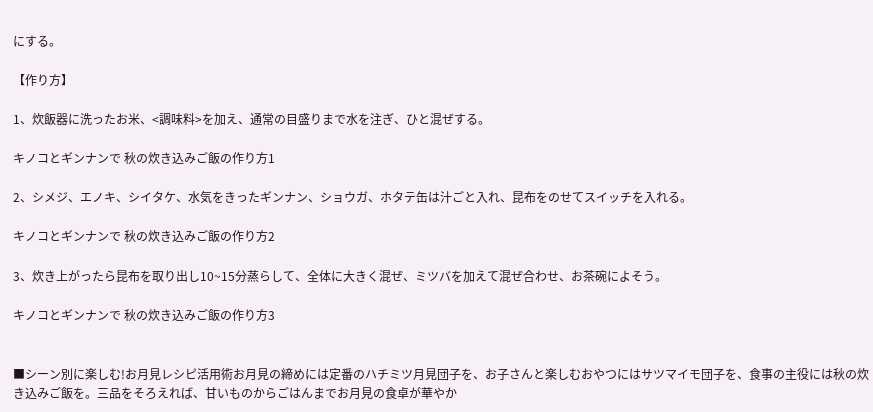にする。

【作り方】

1、炊飯器に洗ったお米、<調味料>を加え、通常の目盛りまで水を注ぎ、ひと混ぜする。

キノコとギンナンで 秋の炊き込みご飯の作り方1

2、シメジ、エノキ、シイタケ、水気をきったギンナン、ショウガ、ホタテ缶は汁ごと入れ、昆布をのせてスイッチを入れる。

キノコとギンナンで 秋の炊き込みご飯の作り方2

3、炊き上がったら昆布を取り出し10~15分蒸らして、全体に大きく混ぜ、ミツバを加えて混ぜ合わせ、お茶碗によそう。

キノコとギンナンで 秋の炊き込みご飯の作り方3


■シーン別に楽しむ!お月見レシピ活用術お月見の締めには定番のハチミツ月見団子を、お子さんと楽しむおやつにはサツマイモ団子を、食事の主役には秋の炊き込みご飯を。三品をそろえれば、甘いものからごはんまでお月見の食卓が華やか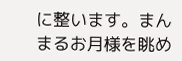に整います。まんまるお月様を眺め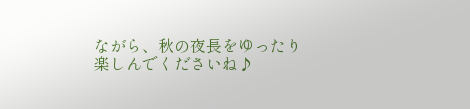ながら、秋の夜長をゆったり楽しんでくださいね♪